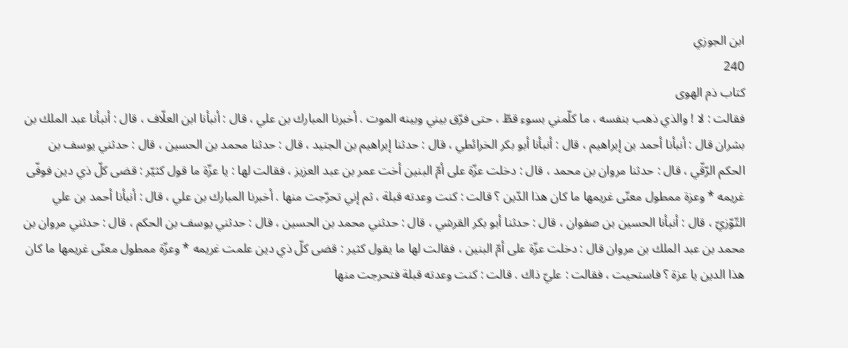ابن الجوزي
240
كتاب ذم الهوى
فقالت : لا ! والذي ذهب بنفسه ، ما كلّمني بسوء قطّ ، حتى فرّق بيني وبينه الموت . أخبرنا المبارك بن علي ، قال : أنبأنا ابن العلّاف ، قال : أنبأنا عبد الملك بن بشران قال : أنبأنا أحمد بن إبراهيم ، قال : أنبأنا أبو بكر الخرائطي ، قال : حدثنا إبراهيم بن الجنيد ، قال : حدثنا محمد بن الحسين ، قال : حدثني يوسف بن الحكم الرّقّي ، قال : حدثنا مروان بن محمد ، قال : دخلت عزّة على أمّ البنين أخت عمر بن عبد العزيز ، فقالت لها : يا عزّة ما قول كثيّر : قضى كلّ ذي دين فوفّى غريمه * وعزة ممطول معنّى غريمها ما كان هذا الدّين ؟ قالت : كنت وعدته قبلة ، ثم إني تحرّجت منها . أخبرنا المبارك بن علي ، قال : أنبأنا أحمد بن علي التّوّزيّ ، قال : أنبأنا الحسين بن صفوان ، قال : حدثنا أبو بكر القرشي ، قال : حدثني محمد بن الحسين ، قال : حدثني يوسف بن الحكم ، قال : حدثني مروان بن محمد بن عبد الملك بن مروان قال : دخلت عزّة على أمّ البنين ، فقالت لها ما يقول كثير : قضى كلّ ذي دين علمت غريمه * وعزّة ممطول معنّى غريمها ما كان هذا الدين يا عزة ؟ فاستحيت ، فقالت : عليّ ذاك . قالت : كنت وعدته قبلة فتحرجت منها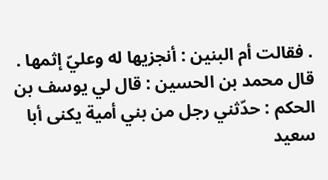. فقالت أم البنين : أنجزيها له وعليّ إثمها . قال محمد بن الحسين : قال لي يوسف بن الحكم : حدّثني رجل من بني أمية يكنى أبا سعيد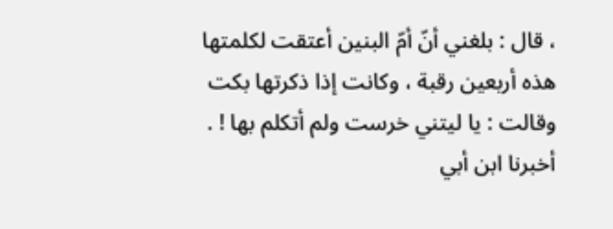، قال : بلغني أنّ أمّ البنين أعتقت لكلمتها هذه أربعين رقبة ، وكانت إذا ذكرتها بكت وقالت : يا ليتني خرست ولم أتكلم بها ! . أخبرنا ابن أبي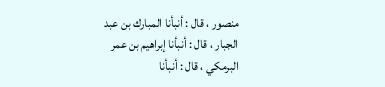منصور ، قال : أنبأنا المبارك بن عبد الجبار ، قال : أنبأنا إبراهيم بن عمر البرمكي ، قال : أنبأنا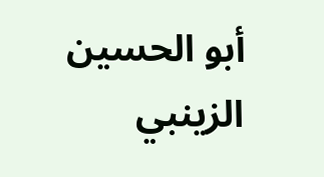أبو الحسين الزينبي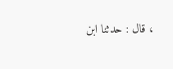، قال : حدثنا ابن